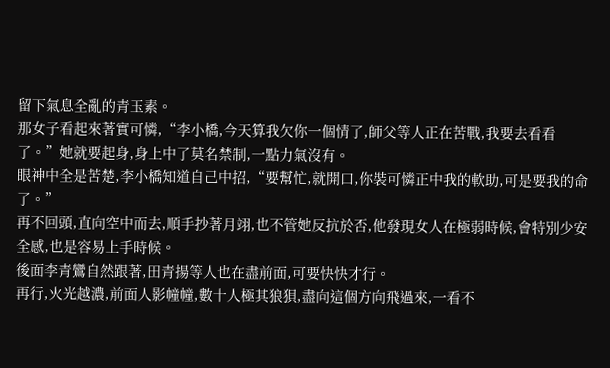留下氣息全亂的青玉素。
那女子看起來著實可憐,“李小橋,今天算我欠你一個情了,師父等人正在苦戰,我要去看看了。”她就要起身,身上中了莫名禁制,一點力氣沒有。
眼神中全是苦楚,李小橋知道自己中招,“要幫忙,就開口,你裝可憐正中我的軟助,可是要我的命了。”
再不回頭,直向空中而去,順手抄著月翊,也不管她反抗於否,他發現女人在極弱時候,會特別少安全感,也是容易上手時候。
後面李青鸞自然跟著,田青揚等人也在盡前面,可要快快才行。
再行,火光越濃,前面人影幢幢,數十人極其狼狽,盡向這個方向飛過來,一看不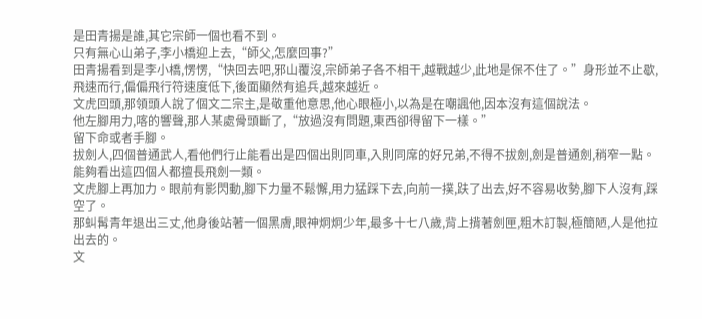是田青揚是誰,其它宗師一個也看不到。
只有無心山弟子,李小橋迎上去,“師父,怎麼回事?”
田青揚看到是李小橋,愣愣,“快回去吧,邪山覆沒,宗師弟子各不相干,越戰越少,此地是保不住了。”身形並不止歇,飛速而行,偏偏飛行符速度低下,後面顯然有追兵,越來越近。
文虎回頭,那領頭人說了個文二宗主,是敬重他意思,他心眼極小,以為是在嘲諷他,因本沒有這個說法。
他左腳用力,喀的響聲,那人某處骨頭斷了,“放過沒有問題,東西卻得留下一樣。”
留下命或者手腳。
拔劍人,四個普通武人,看他們行止能看出是四個出則同車,入則同席的好兄弟,不得不拔劍,劍是普通劍,稍窄一點。
能夠看出這四個人都擅長飛劍一類。
文虎腳上再加力。眼前有影閃動,腳下力量不鬆懈,用力猛踩下去,向前一撲,趺了出去,好不容易收勢,腳下人沒有,踩空了。
那虯髯青年退出三丈,他身後站著一個黑膚,眼神炯炯少年,最多十七八歲,背上揹著劍匣,粗木訂製,極簡陋,人是他拉出去的。
文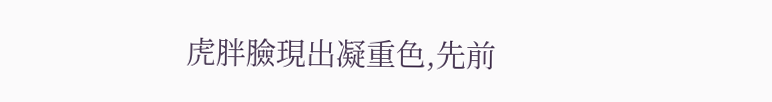虎胖臉現出凝重色,先前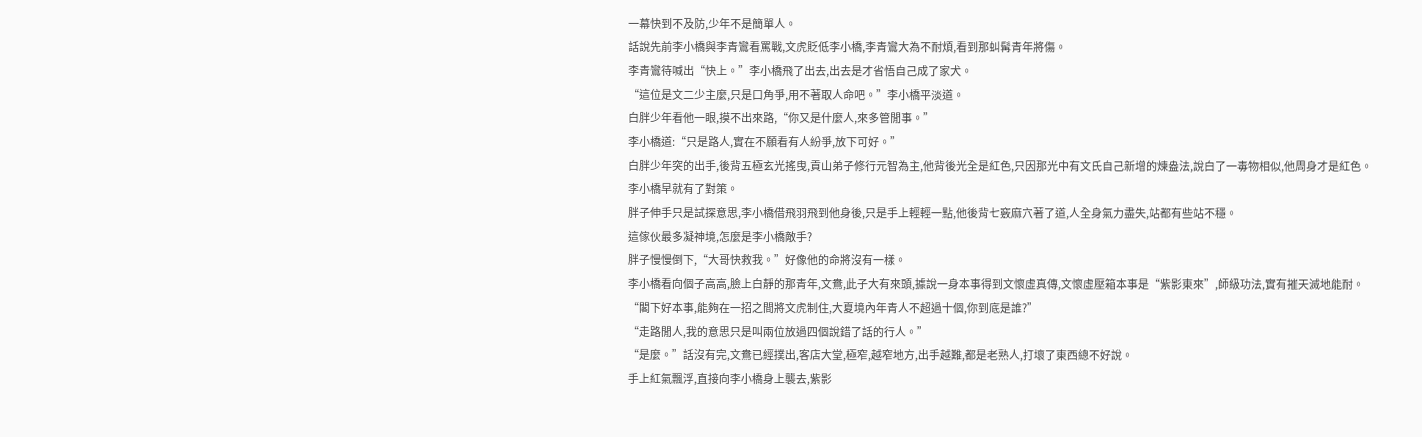一幕快到不及防,少年不是簡單人。
話說先前李小橋與李青鸞看罵戰,文虎貶低李小橋,李青鸞大為不耐煩,看到那虯髯青年將傷。
李青鸞待喊出“快上。”李小橋飛了出去,出去是才省悟自己成了家犬。
“這位是文二少主麼,只是口角爭,用不著取人命吧。”李小橋平淡道。
白胖少年看他一眼,摸不出來路,“你又是什麼人,來多管閒事。”
李小橋道:“只是路人,實在不願看有人紛爭,放下可好。”
白胖少年突的出手,後背五極玄光搖曳,貢山弟子修行元智為主,他背後光全是紅色,只因那光中有文氏自己新增的煉盎法,說白了一毒物相似,他周身才是紅色。
李小橋早就有了對策。
胖子伸手只是試探意思,李小橋借飛羽飛到他身後,只是手上輕輕一點,他後背七竅麻穴著了道,人全身氣力盡失,站都有些站不穩。
這傢伙最多凝神境,怎麼是李小橋敵手?
胖子慢慢倒下,“大哥快救我。”好像他的命將沒有一樣。
李小橋看向個子高高,臉上白靜的那青年,文鴦,此子大有來頭,據說一身本事得到文懷虛真傳,文懷虛壓箱本事是“紫影東來”,師級功法,實有摧天滅地能耐。
“閣下好本事,能夠在一招之間將文虎制住,大夏境內年青人不超過十個,你到底是誰?”
“走路閒人,我的意思只是叫兩位放過四個說錯了話的行人。”
“是麼。”話沒有完,文鴦已經撲出,客店大堂,極窄,越窄地方,出手越難,都是老熟人,打壞了東西總不好說。
手上紅氣飄浮,直接向李小橋身上襲去,紫影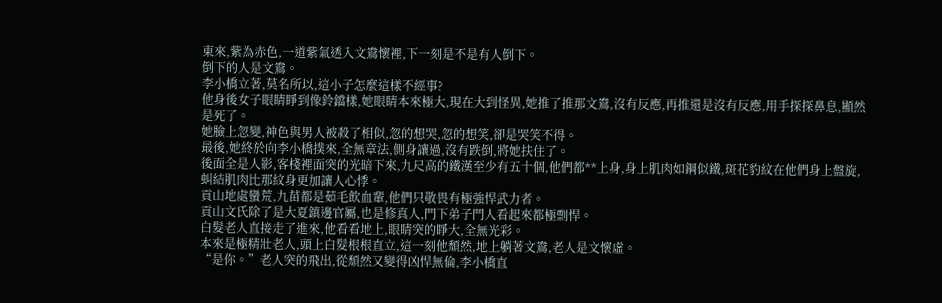東來,紫為赤色,一道紫氣透入文鴦懷裡,下一刻是不是有人倒下。
倒下的人是文鴦。
李小橋立著,莫名所以,這小子怎麼這樣不經事?
他身後女子眼睛睜到像鈴鐺樣,她眼睛本來極大,現在大到怪異,她推了推那文鴦,沒有反應,再推還是沒有反應,用手探探鼻息,顯然是死了。
她臉上忽變,神色與男人被殺了相似,忽的想哭,忽的想笑,卻是哭笑不得。
最後,她終於向李小橋撲來,全無章法,側身讓過,沒有跌倒,將她扶住了。
後面全是人影,客棧裡面突的光暗下來,九尺高的鐵漢至少有五十個,他們都**上身,身上肌肉如鋼似鐵,斑花豹紋在他們身上盤旋,虯結肌肉比那紋身更加讓人心悸。
貢山地處蠻荒,九苗都是茹毛飲血輩,他們只敬畏有極強悍武力者。
貢山文氏除了是大夏鎮邊官屬,也是修真人,門下弟子門人看起來都極剽悍。
白髮老人直接走了進來,他看看地上,眼睛突的睜大,全無光彩。
本來是極精壯老人,頭上白髮根根直立,這一刻他頹然,地上躺著文鴦,老人是文懷虛。
“是你。”老人突的飛出,從頹然又變得凶悍無倫,李小橋直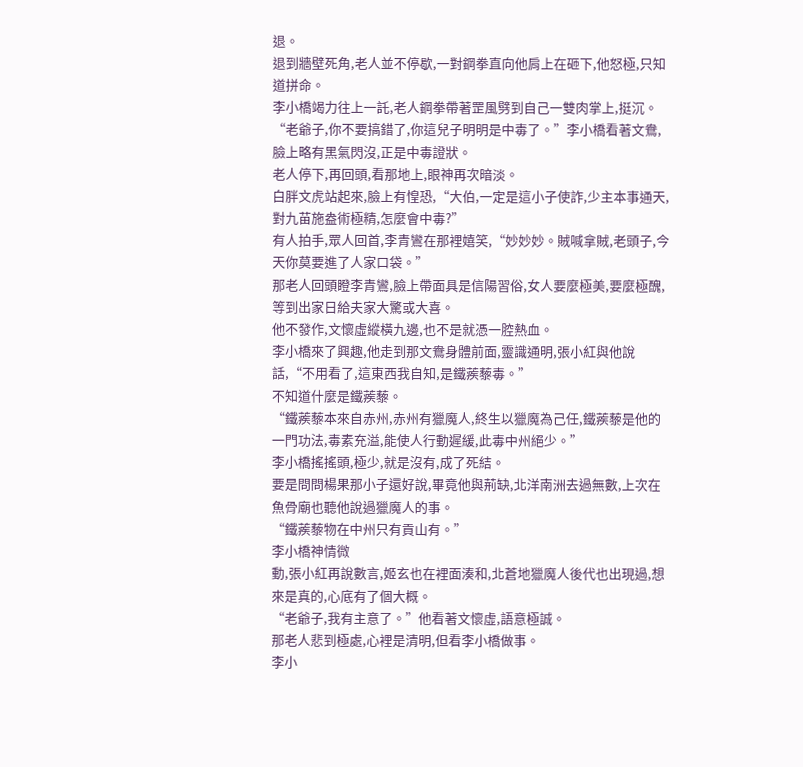退。
退到牆壁死角,老人並不停歇,一對鋼拳直向他肩上在砸下,他怒極,只知道拼命。
李小橋竭力往上一託,老人鋼拳帶著罡風劈到自己一雙肉掌上,挺沉。
“老爺子,你不要搞錯了,你這兒子明明是中毒了。”李小橋看著文鴦,臉上略有黑氣閃沒,正是中毒證狀。
老人停下,再回頭,看那地上,眼神再次暗淡。
白胖文虎站起來,臉上有惶恐,“大伯,一定是這小子使詐,少主本事通天,對九苗施盎術極精,怎麼會中毒?”
有人拍手,眾人回首,李青鸞在那裡嬉笑,“妙妙妙。賊喊拿賊,老頭子,今天你莫要進了人家口袋。”
那老人回頭瞪李青鸞,臉上帶面具是信陽習俗,女人要麼極美,要麼極醜,等到出家日給夫家大驚或大喜。
他不發作,文懷虛縱橫九邊,也不是就憑一腔熱血。
李小橋來了興趣,他走到那文鴦身體前面,靈識通明,張小紅與他說話,“不用看了,這東西我自知,是鐵蒺藜毒。”
不知道什麼是鐵蒺藜。
“鐵蒺藜本來自赤州,赤州有獵魔人,終生以獵魔為己任,鐵蒺藜是他的一門功法,毒素充溢,能使人行動遲緩,此毒中州絕少。”
李小橋搖搖頭,極少,就是沒有,成了死結。
要是問問楊果那小子還好說,畢竟他與荊缺,北洋南洲去過無數,上次在魚骨廟也聽他說過獵魔人的事。
“鐵蒺藜物在中州只有貢山有。”
李小橋神情微
動,張小紅再說數言,姬玄也在裡面湊和,北蒼地獵魔人後代也出現過,想來是真的,心底有了個大概。
“老爺子,我有主意了。”他看著文懷虛,語意極誠。
那老人悲到極處,心裡是清明,但看李小橋做事。
李小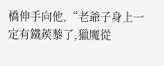橋伸手向他,“老爺子身上一定有鐵蒺藜了,獵魔從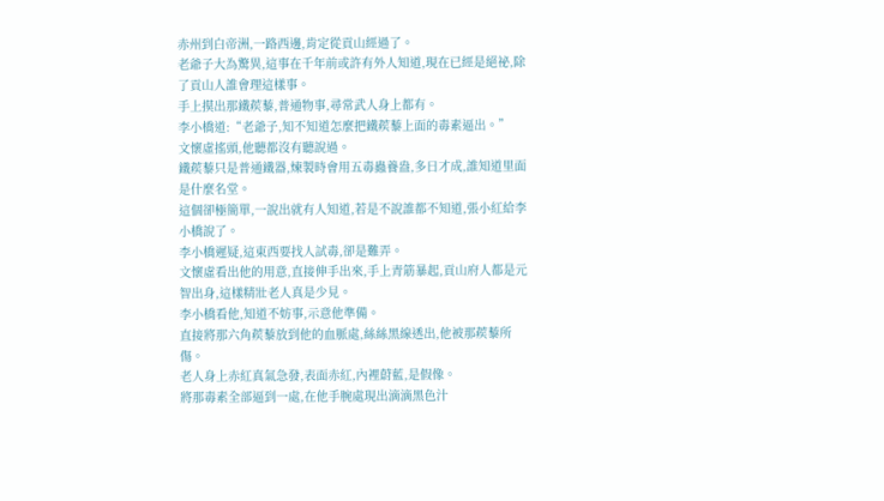赤州到白帝洲,一路西邊,肯定從貢山經過了。
老爺子大為驚異,這事在千年前或許有外人知道,現在已經是絕祕,除了貢山人誰會理這樣事。
手上摸出那鐵蒺藜,普通物事,尋常武人身上都有。
李小橋道:“老爺子,知不知道怎麼把鐵蒺藜上面的毒素逼出。”
文懷虛搖頭,他聽都沒有聽說過。
鐵蒺藜只是普通鐵器,煉製時會用五毒蟲養盎,多日才成,誰知道里面是什麼名堂。
這個卻極簡單,一說出就有人知道,若是不說誰都不知道,張小紅給李小橋說了。
李小橋遲疑,這東西要找人試毒,卻是難弄。
文懷虛看出他的用意,直接伸手出來,手上青筋暴起,貢山府人都是元智出身,這樣精壯老人真是少見。
李小橋看他,知道不妨事,示意他準備。
直接將那六角蒺藜放到他的血脈處,絲絲黑線透出,他被那蒺藜所傷。
老人身上赤紅真氣急發,表面赤紅,內裡蔚藍,是假像。
將那毒素全部逼到一處,在他手腕處現出滴滴黑色汁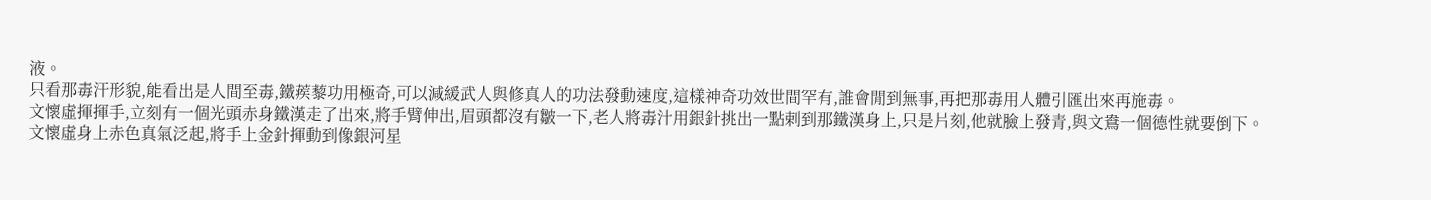液。
只看那毒汗形貌,能看出是人間至毒,鐵蒺藜功用極奇,可以減緩武人與修真人的功法發動速度,這樣神奇功效世間罕有,誰會閒到無事,再把那毒用人體引匯出來再施毒。
文懷虛揮揮手,立刻有一個光頭赤身鐵漢走了出來,將手臂伸出,眉頭都沒有皺一下,老人將毒汁用銀針挑出一點剌到那鐵漢身上,只是片刻,他就臉上發青,與文鴦一個德性就要倒下。
文懷虛身上赤色真氣泛起,將手上金針揮動到像銀河星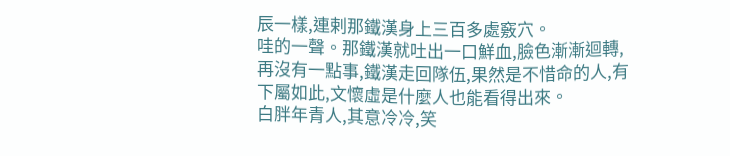辰一樣,連剌那鐵漢身上三百多處竅穴。
哇的一聲。那鐵漢就吐出一口鮮血,臉色漸漸迴轉,再沒有一點事,鐵漢走回隊伍,果然是不惜命的人,有下屬如此,文懷虛是什麼人也能看得出來。
白胖年青人,其意冷冷,笑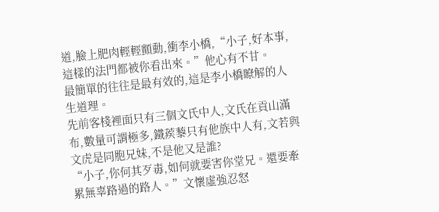道,臉上肥肉輕輕顫動,衝李小橋,“小子,好本事,這樣的法門都被你看出來。”他心有不甘。
最簡單的往往是最有效的,這是李小橋瞭解的人生道理。
先前客棧裡面只有三個文氏中人,文氏在貢山滿布,數量可謂極多,鐵蒺藜只有他族中人有,文若與文虎是同胞兄妹,不是他又是誰?
“小子,你何其歹毒,如何就要害你堂兄。還要牽累無辜路過的路人。”文懷虛強忍怒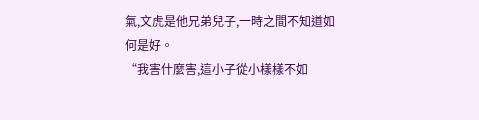氣,文虎是他兄弟兒子,一時之間不知道如何是好。
“我害什麼害,這小子從小樣樣不如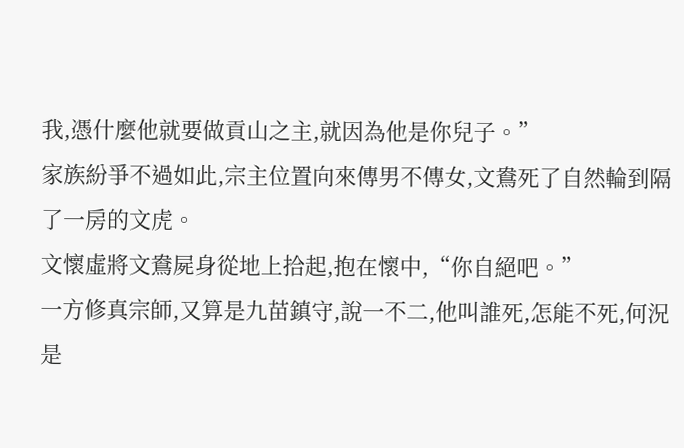我,憑什麼他就要做貢山之主,就因為他是你兒子。”
家族紛爭不過如此,宗主位置向來傳男不傳女,文鴦死了自然輪到隔了一房的文虎。
文懷虛將文鴦屍身從地上拾起,抱在懷中,“你自絕吧。”
一方修真宗師,又算是九苗鎮守,說一不二,他叫誰死,怎能不死,何況是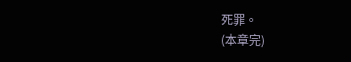死罪。
(本章完)